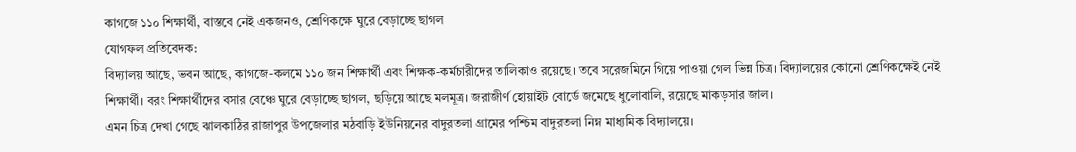কাগজে ১১০ শিক্ষার্থী, বাস্তবে নেই একজনও, শ্রেণিকক্ষে ঘুরে বেড়াচ্ছে ছাগল
যোগফল প্রতিবেদক:
বিদ্যালয় আছে, ভবন আছে, কাগজে-কলমে ১১০ জন শিক্ষার্থী এবং শিক্ষক-কর্মচারীদের তালিকাও রয়েছে। তবে সরেজমিনে গিয়ে পাওয়া গেল ভিন্ন চিত্র। বিদ্যালয়ের কোনো শ্রেণিকক্ষেই নেই শিক্ষার্থী। বরং শিক্ষার্থীদের বসার বেঞ্চে ঘুরে বেড়াচ্ছে ছাগল, ছড়িয়ে আছে মলমূত্র। জরাজীর্ণ হোয়াইট বোর্ডে জমেছে ধুলোবালি, রয়েছে মাকড়সার জাল।
এমন চিত্র দেখা গেছে ঝালকাঠির রাজাপুর উপজেলার মঠবাড়ি ইউনিয়নের বাদুরতলা গ্রামের পশ্চিম বাদুরতলা নিম্ন মাধ্যমিক বিদ্যালয়ে।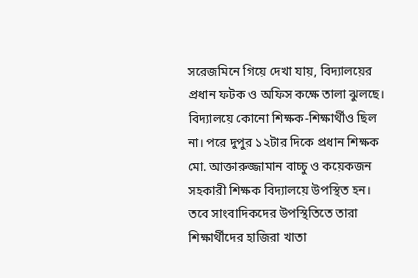সরেজমিনে গিয়ে দেখা যায়, বিদ্যালয়ের প্রধান ফটক ও অফিস কক্ষে তালা ঝুলছে। বিদ্যালয়ে কোনো শিক্ষক-শিক্ষার্থীও ছিল না। পরে দুপুর ১২টার দিকে প্রধান শিক্ষক মো. আক্তারুজ্জামান বাচ্চু ও কয়েকজন সহকারী শিক্ষক বিদ্যালয়ে উপস্থিত হন। তবে সাংবাদিকদের উপস্থিতিতে তারা শিক্ষার্থীদের হাজিরা খাতা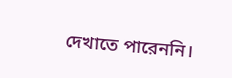দেখাতে পারেননি।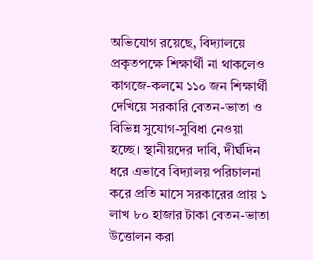অভিযোগ রয়েছে, বিদ্যালয়ে প্রকৃতপক্ষে শিক্ষার্থী না থাকলেও কাগজে-কলমে ১১০ জন শিক্ষার্থী দেখিয়ে সরকারি বেতন-ভাতা ও বিভিন্ন সুযোগ-সুবিধা নেওয়া হচ্ছে। স্থানীয়দের দাবি, দীর্ঘদিন ধরে এভাবে বিদ্যালয় পরিচালনা করে প্রতি মাসে সরকারের প্রায় ১ লাখ ৮০ হাজার টাকা বেতন-ভাতা উত্তোলন করা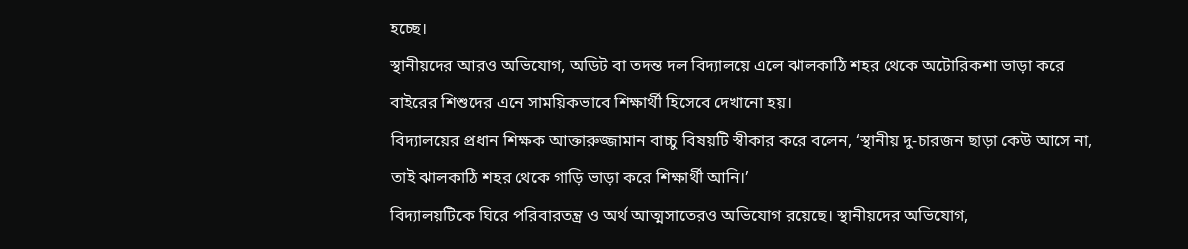হচ্ছে।
স্থানীয়দের আরও অভিযোগ, অডিট বা তদন্ত দল বিদ্যালয়ে এলে ঝালকাঠি শহর থেকে অটোরিকশা ভাড়া করে বাইরের শিশুদের এনে সাময়িকভাবে শিক্ষার্থী হিসেবে দেখানো হয়।
বিদ্যালয়ের প্রধান শিক্ষক আক্তারুজ্জামান বাচ্চু বিষয়টি স্বীকার করে বলেন, ‘স্থানীয় দু-চারজন ছাড়া কেউ আসে না, তাই ঝালকাঠি শহর থেকে গাড়ি ভাড়া করে শিক্ষার্থী আনি।’
বিদ্যালয়টিকে ঘিরে পরিবারতন্ত্র ও অর্থ আত্মসাতেরও অভিযোগ রয়েছে। স্থানীয়দের অভিযোগ,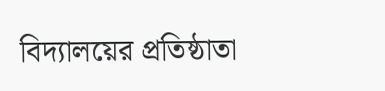বিদ্যালয়ের প্রতিষ্ঠাতা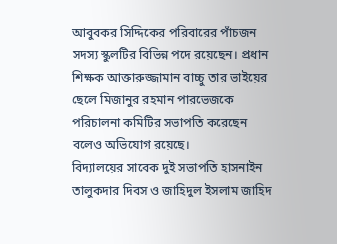আবুবকর সিদ্দিকের পরিবারের পাঁচজন সদস্য স্কুলটির বিভিন্ন পদে রয়েছেন। প্রধান শিক্ষক আক্তারুজ্জামান বাচ্চু তার ভাইয়ের ছেলে মিজানুর রহমান পারভেজকে পরিচালনা কমিটির সভাপতি করেছেন বলেও অভিযোগ রয়েছে।
বিদ্যালয়ের সাবেক দুই সভাপতি হাসনাইন তালুকদার দিবস ও জাহিদুল ইসলাম জাহিদ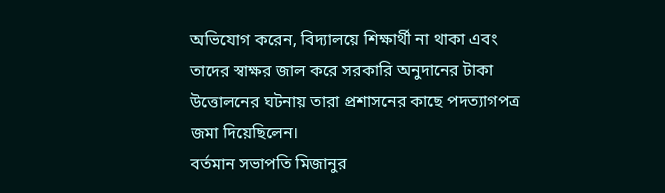অভিযোগ করেন, বিদ্যালয়ে শিক্ষার্থী না থাকা এবং তাদের স্বাক্ষর জাল করে সরকারি অনুদানের টাকা উত্তোলনের ঘটনায় তারা প্রশাসনের কাছে পদত্যাগপত্র জমা দিয়েছিলেন।
বর্তমান সভাপতি মিজানুর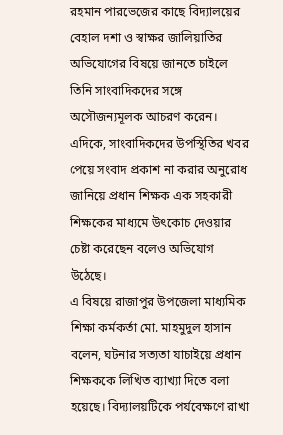রহমান পারভেজের কাছে বিদ্যালয়ের বেহাল দশা ও স্বাক্ষর জালিয়াতির অভিযোগের বিষয়ে জানতে চাইলে তিনি সাংবাদিকদের সঙ্গে অসৌজন্যমূলক আচরণ করেন।
এদিকে, সাংবাদিকদের উপস্থিতির খবর পেয়ে সংবাদ প্রকাশ না করার অনুরোধ জানিয়ে প্রধান শিক্ষক এক সহকারী শিক্ষকের মাধ্যমে উৎকোচ দেওয়ার চেষ্টা করেছেন বলেও অভিযোগ উঠেছে।
এ বিষয়ে রাজাপুর উপজেলা মাধ্যমিক শিক্ষা কর্মকর্তা মো. মাহমুদুল হাসান বলেন, ঘটনার সত্যতা যাচাইয়ে প্রধান শিক্ষককে লিখিত ব্যাখ্যা দিতে বলা হয়েছে। বিদ্যালয়টিকে পর্যবেক্ষণে রাখা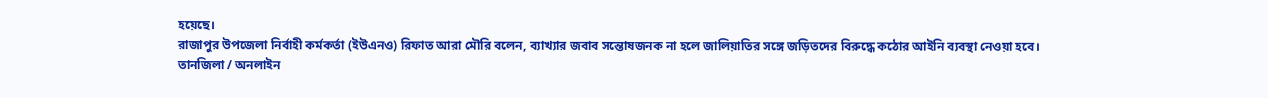হয়েছে।
রাজাপুর উপজেলা নির্বাহী কর্মকর্তা (ইউএনও) রিফাত আরা মৌরি বলেন, ব্যাখ্যার জবাব সন্তোষজনক না হলে জালিয়াতির সঙ্গে জড়িতদের বিরুদ্ধে কঠোর আইনি ব্যবস্থা নেওয়া হবে।
তানজিলা / অনলাইন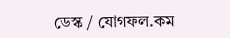ডেস্ক / যোগফল.কম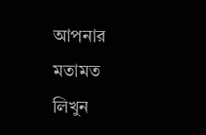আপনার মতামত লিখুন